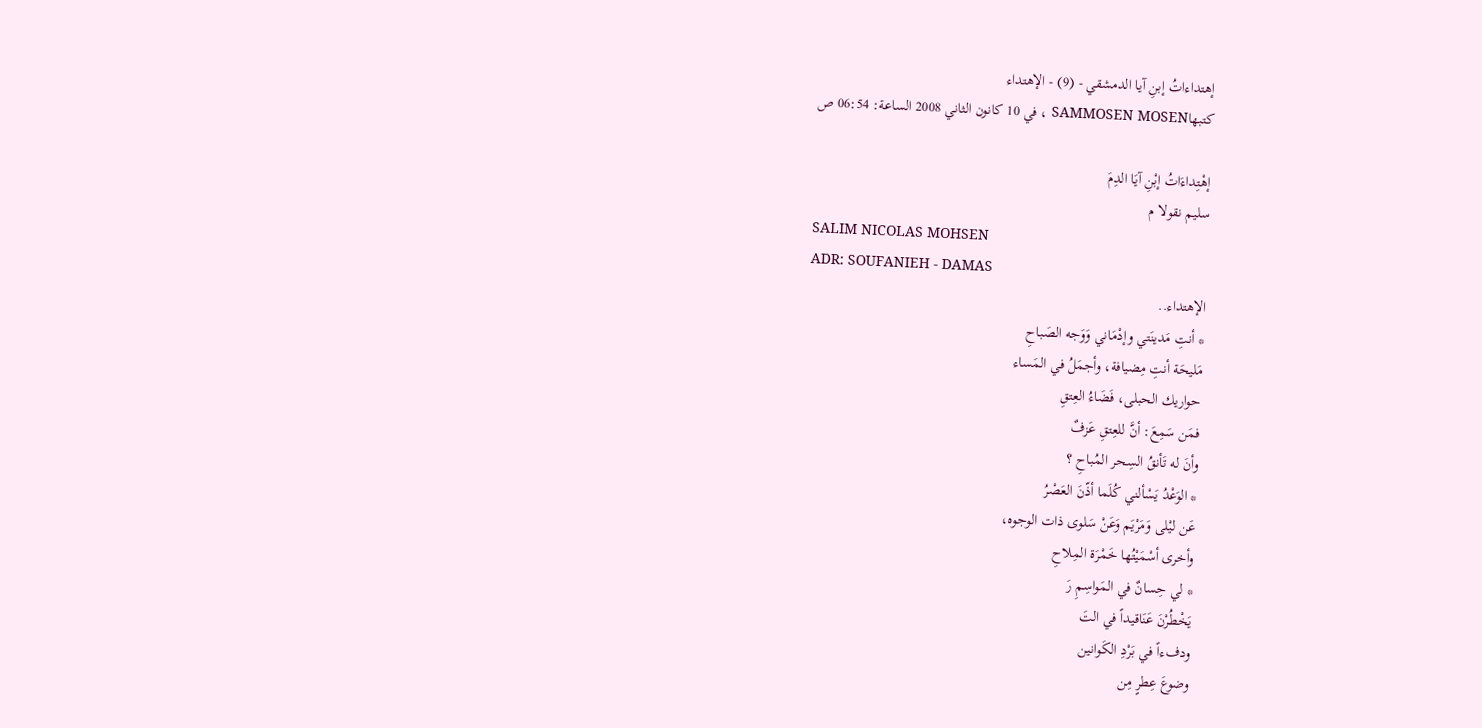إهتداءاتُ إبنِ آيا الدمشقي - (9) - الإهتداء
كتبهاSAMMOSEN MOSEN ، في 10 كانون الثاني 2008 الساعة: 06:54 ص

إهْتِداءَاتُ إبْنِ آيَا الدِمَ
سليم نقولا م
SALIM NICOLAS MOHSEN
ADR: SOUFANIEH - DAMAS
الإهتداء..
* أنتِ مَدينَتي وإدْمَاني وَوَجه الصَباحِ
مَليحَة أنتِ مِضيافة، وأجمَلُ في المَساء
حواريك الحبلى، فَضَاءُ العِتقِ
فمَن سَمِعَ: أنَّ للعِتقِ عَزفٌ
وأنَ له تَأنقُ السِحر المُباحِ ؟
* الوَعْدُ يَسْألني كُلَما أذّنَ العَصْرُ
عَن ليْلى وَمَرْيَم وَعَنْ سَلوى ذات الوجوه،
وأخرى أسْمَيْتُها خَمْرَة المِلاحِ
* لي حِسانٌ في المَواسِمِ رَ
يَخْطُرْنَ عَنَاقيداً في التَ
ودفءاً في بَرْدِ الكَوانين
وضوعَ عِطرٍ مِن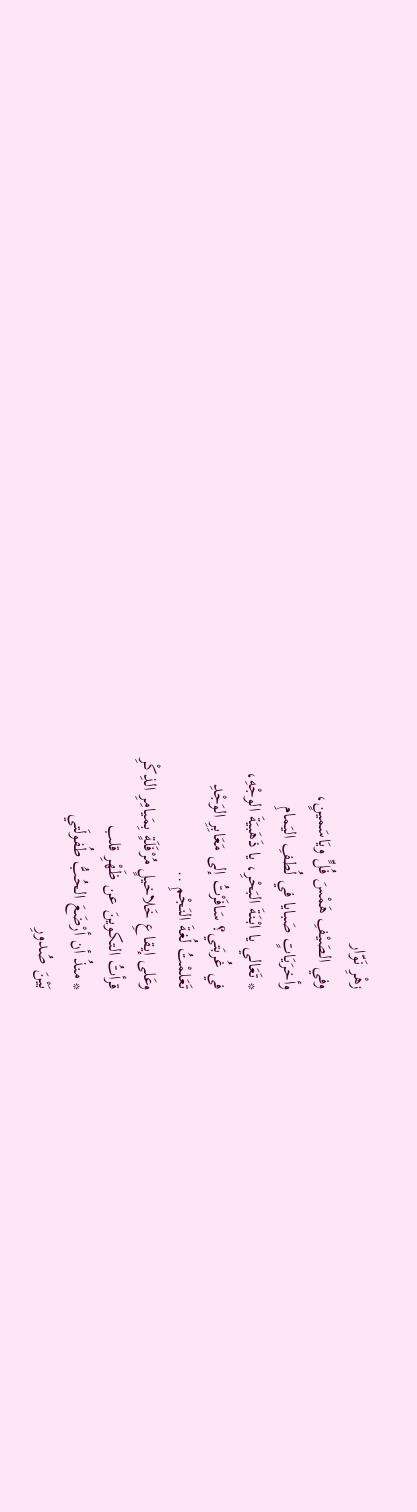زهْرِ نَوّار
وفي الصَيْفِ هَمْسَ فُلٍّ ويَاسَمينٍ،
وأخرَيَاتٍ صَبايا في لُطفِ اليَمامِ
* تَعَالي يا ابْنَةَ البَحْرِ، يا ذَهَبيَةَ الوجْهِ،
في غُربَتي؟ سَافَرْتُ إلى مَعَابِرِ الوَجْدِ
تَعَلمْتُ لُغةَ النَجْمِ ..
وعَلى إيقاعِ خَلاخيلٍ مُرْفَلَةٍ بِمَيامِرِ الذِكْرِ
قرأتُ التكوينَ عن ظَهْرِ قلب
* منذُ أن أرْضَعَ الحُبُّ طُفولَتي
بَيْنَ صُدورِ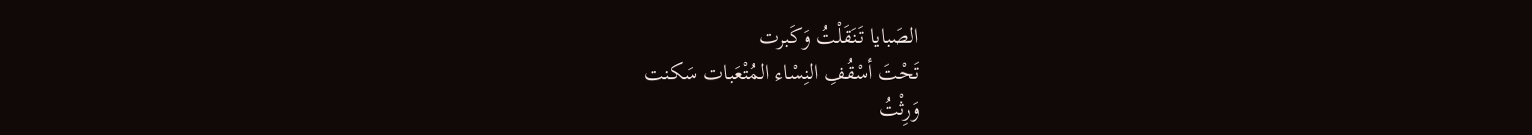الصَبايا تَنَقَلْتُ وَكَبرت
تَحْتَ أسْقُفِ النِسْاء المُتْعَبات سَكنت
وَرِثْتُ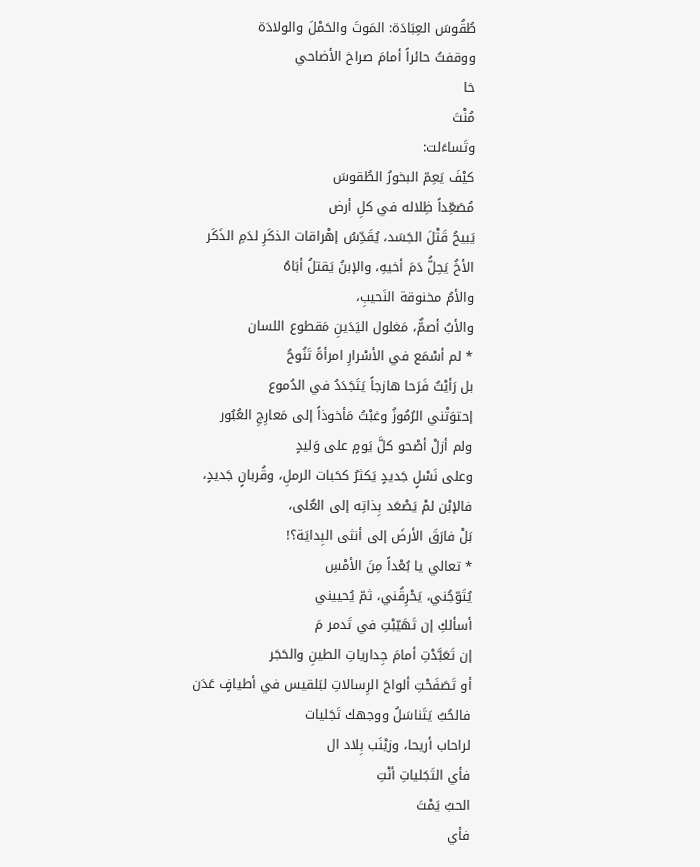طُقُوسَ العِبَادَة: المَوتَ والحَمْلَ والولادَة
ووقفتُ حائراً أمامَ صراخ الأضاحي
خا
مُنْتَ
وتَساءَلت:
كيْفَ يَعِمّ البخورُ الطُقوسَ
مُصَعِّداً ظِلاله في كلِ أرض
يَبيحُ قَتْلَ الجَسَد، يُقَدِّسُ إهْراقات الذكَرِ لدَمِ الذَكَر
الأخُ يَحِلُّ دَمَ أخيهِ، والإبنُ يَقتلُ أبَاهُ
والأمُ مخنوقة النَحيبِ،
والأبُ أصمٌّ، مَغلول اليَدَينِ مَقطوع اللسان
* لم أسْمَع في الأسْرارِ امرأةً تَنُوحُ
بل رَأيْتٌ فَرَحا هازجاً يَتَجَدَدُ في الدُموع
إحتوَتْني الرُمُوزُ وغبْتُ مَأخوذاً إلى مَعارِجِ العُبُور
ولم أزلْ أصْحو كلَّ يَومٍ على وَليدٍ
وعلى نَسْلٍ جَديدٍ يَكثرُ كحَبات الرملِ، وقُربانٍ جَديدٍ،
فالإبْن لمْ يَصْعَد بِذاتِه إلى العٌلى،
بَلْ فارَقَ الأرضَ إلى أنثى البِدايَة؟!
* تعالي يا بُعْداً مِنَ الأمْسِ
يُتَوّجُني، يَحْرِقُني، ثمّ يُحييني
أسألكِ إن تَهَيّبْتِ في تَدمر مَ
إن تَعَبَّدْتِ أمامَ جِدارياتِ الطينِ والحَجَر
أو تَصَفَحْتِ ألواحَ الرِسالاتِ لبَلقيس في أطيافٍ عَدَن
فالحُبُ يَتَناسَلُ ووجهك تَجَليات
لراحاب أريحا، وزيْنَب بِلاد ال
فأي التَجَلياتِ أنْتِ
الحبُ يَمْتَ
فأي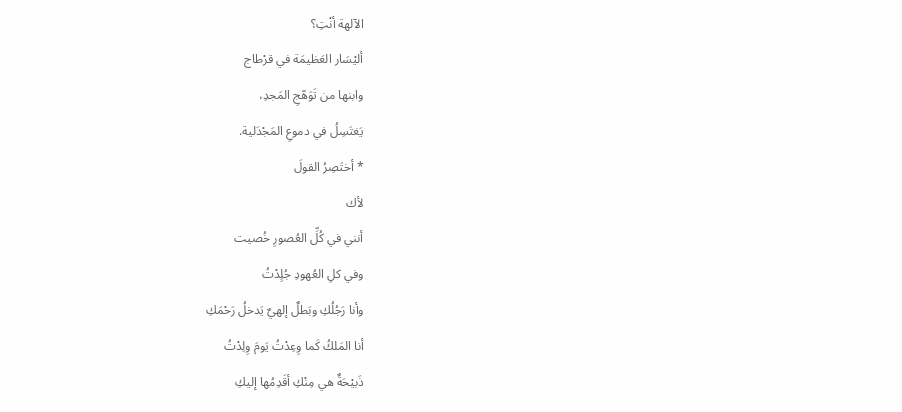الآلهة أنْتِ؟
أليْسَار العَظيمَة في قرْطاج
وابنها من تَوَهّجِ المَجدِ،
يَغتَسِلُ في دموعِ المَجْدَلية.
* أختَصِرُ القولَ
لأك
أنني في كُلِّ العُصورِ خُصيت
وفي كلِ العُهودِ جُلٍدْتُ
وأنا رَجُلُكِ وبَطلٌ إلهيٌ يَدخلُ رَحْمَكِ
أنا المَلكُ كَما وِعِدْتُ يَومَ وِلِدْتُ
ذَبيْحَةٌ هي مِنْكِ أقَدِمُها إليكِ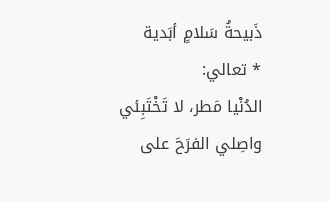ذَبيحةُ سَلامٍ أبَدية
* تعالي:
الدُنْيا مَطر، لا تَخْتَبِئي
واصِلي الفرَحَ على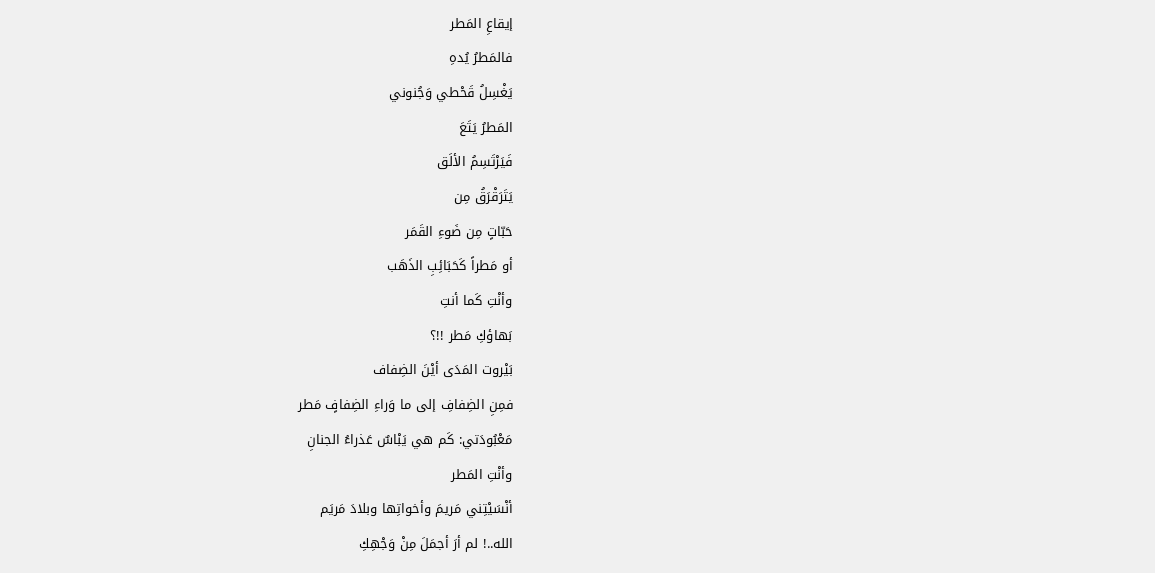إيقاعِ المَطر
فالمَطرُ يُدهِ
يَغْسِلُ قَحْطي وَجُنوني
المَطرُ يَتَعَ
فَيَرْتَسِمُ الألَق
يَتَرَقْرَقُ مِن
حَبّاتٍ مِن ضَوءِ القَمَر
أو مَطراً كَحَبَائِبِ الذَهَب
وأنْتِ كَما أنتِ
بَهاؤكِ مَطر !!؟
بَيْروت المَدَى أيْنَ الضِفاف
فمِنِ الضِفافِ إلى ما وَراءِ الضِفافٍ مَطر
مَعْبُودَتي: كَم هي يَبْاسٌ عَذراءُ الجنانِ
وأنْتِ المَطر
أنْسَيْتِني مَريمَ وأخواتِها وبلادَ مَريَم
الله..! لم أرَ أجمَلَ مِنْ وَجْهِكِ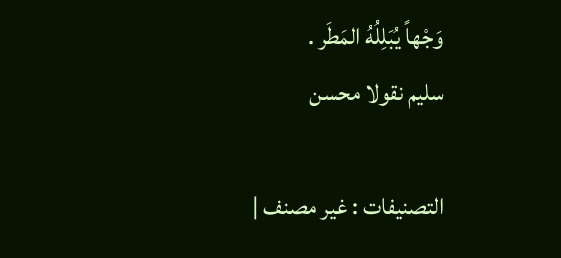وَجْهاً يُبَلِلُهُ المَطَر .
سليم نقولا محسن

التصنيفات : غير مصنف |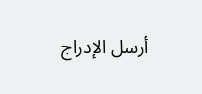أرسل الإدراج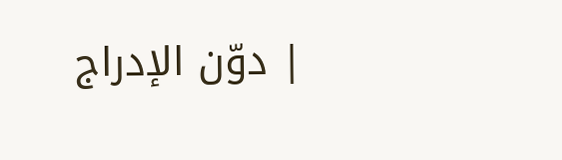| دوّن الإدراج